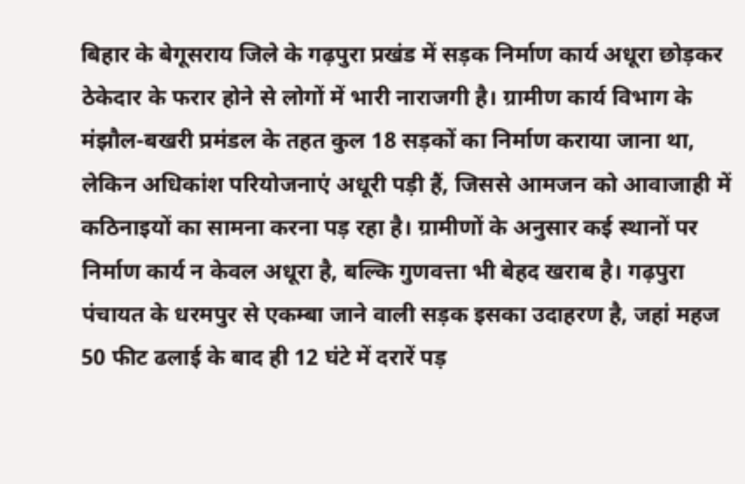बिहार के बेगूसराय जिले के गढ़पुरा प्रखंड में सड़क निर्माण कार्य अधूरा छोड़कर ठेकेदार के फरार होने से लोगों में भारी नाराजगी है। ग्रामीण कार्य विभाग के मंझौल-बखरी प्रमंडल के तहत कुल 18 सड़कों का निर्माण कराया जाना था, लेकिन अधिकांश परियोजनाएं अधूरी पड़ी हैं, जिससे आमजन को आवाजाही में कठिनाइयों का सामना करना पड़ रहा है। ग्रामीणों के अनुसार कई स्थानों पर निर्माण कार्य न केवल अधूरा है, बल्कि गुणवत्ता भी बेहद खराब है। गढ़पुरा पंचायत के धरमपुर से एकम्बा जाने वाली सड़क इसका उदाहरण है, जहां महज 50 फीट ढलाई के बाद ही 12 घंटे में दरारें पड़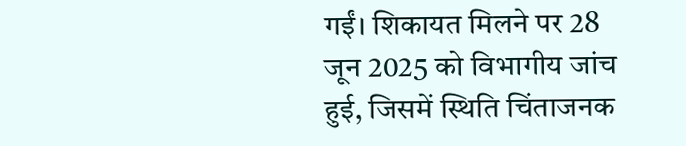गईं। शिकायत मिलने पर 28 जून 2025 को विभागीय जांच हुई, जिसमें स्थिति चिंताजनक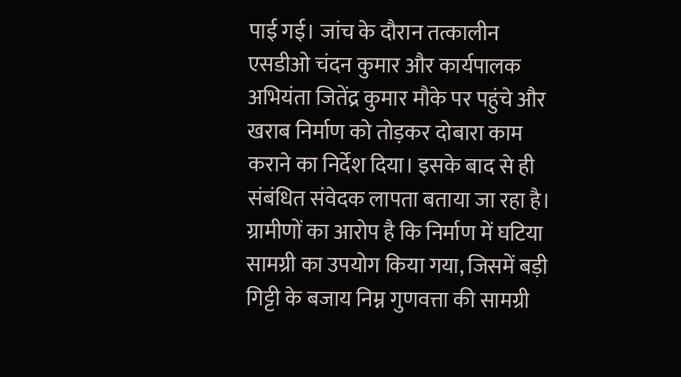पाई गई। जांच के दौरान तत्कालीन एसडीओ चंदन कुमार और कार्यपालक अभियंता जितेंद्र कुमार मौके पर पहुंचे और खराब निर्माण को तोड़कर दोबारा काम कराने का निर्देश दिया। इसके बाद से ही संबंधित संवेदक लापता बताया जा रहा है। ग्रामीणों का आरोप है कि निर्माण में घटिया सामग्री का उपयोग किया गया, जिसमें बड़ी गिट्टी के बजाय निम्न गुणवत्ता की सामग्री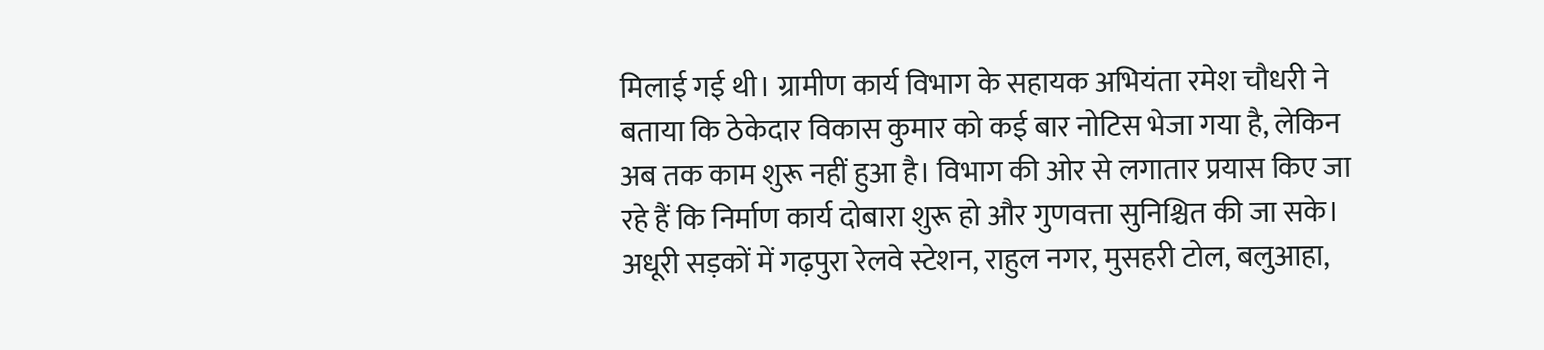मिलाई गई थी। ग्रामीण कार्य विभाग के सहायक अभियंता रमेश चौधरी ने बताया कि ठेकेदार विकास कुमार को कई बार नोटिस भेजा गया है, लेकिन अब तक काम शुरू नहीं हुआ है। विभाग की ओर से लगातार प्रयास किए जा रहे हैं कि निर्माण कार्य दोबारा शुरू हो और गुणवत्ता सुनिश्चित की जा सके। अधूरी सड़कों में गढ़पुरा रेलवे स्टेशन, राहुल नगर, मुसहरी टोल, बलुआहा,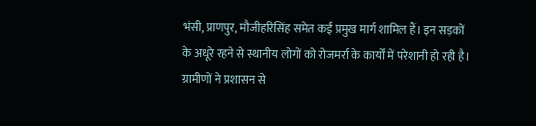भंसी, प्राणपुर, मौजीहरिसिंह समेत कई प्रमुख मार्ग शामिल हैं। इन सड़कों के अधूरे रहने से स्थानीय लोगों को रोजमर्रा के कार्यों में परेशानी हो रही है। ग्रामीणों ने प्रशासन से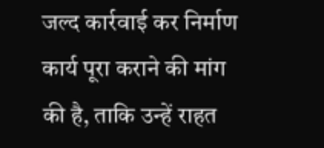जल्द कार्रवाई कर निर्माण कार्य पूरा कराने की मांग की है, ताकि उन्हें राहत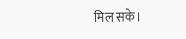मिल सके।